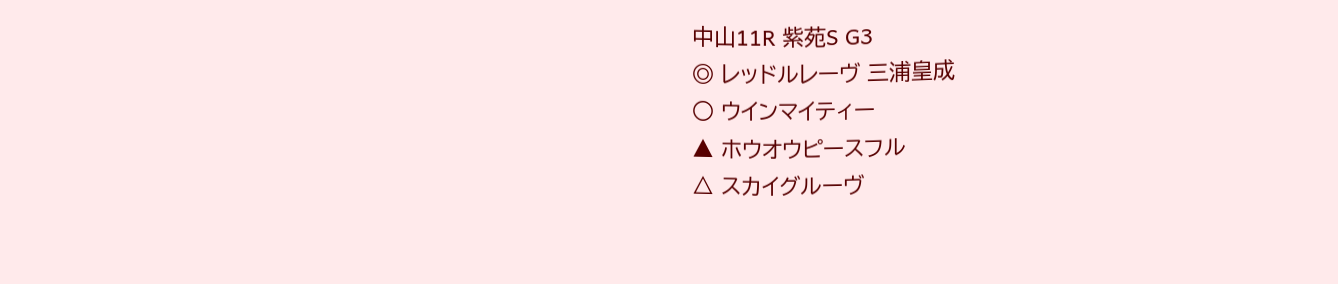中山11R 紫苑S G3
◎ レッドルレーヴ 三浦皇成
○ ウインマイティー
▲ ホウオウピースフル
△ スカイグルーヴ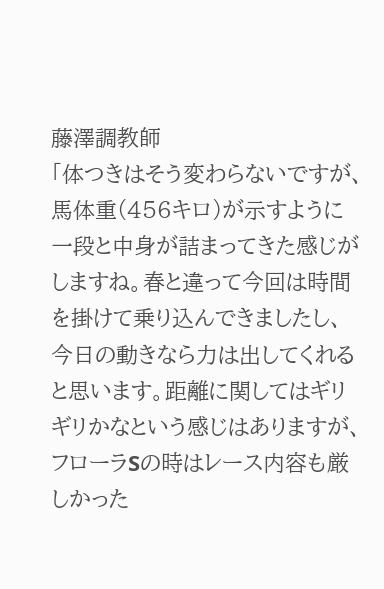藤澤調教師
「体つきはそう変わらないですが、馬体重(456キロ)が示すように一段と中身が詰まってきた感じがしますね。春と違って今回は時間を掛けて乗り込んできましたし、今日の動きなら力は出してくれると思います。距離に関してはギリギリかなという感じはありますが、フローラSの時はレース内容も厳しかった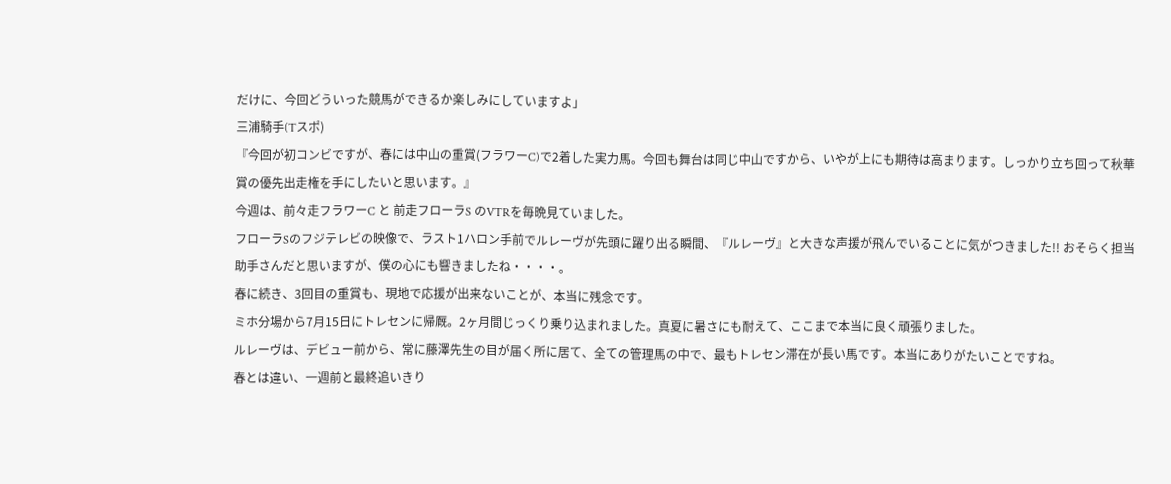だけに、今回どういった競馬ができるか楽しみにしていますよ」
三浦騎手(Tスポ)
『今回が初コンビですが、春には中山の重賞(フラワーC)で2着した実力馬。今回も舞台は同じ中山ですから、いやが上にも期待は高まります。しっかり立ち回って秋華賞の優先出走権を手にしたいと思います。』
今週は、前々走フラワーC と 前走フローラS のVTRを毎晩見ていました。
フローラSのフジテレビの映像で、ラスト1ハロン手前でルレーヴが先頭に躍り出る瞬間、『ルレーヴ』と大きな声援が飛んでいることに気がつきました!! おそらく担当助手さんだと思いますが、僕の心にも響きましたね・・・・。
春に続き、3回目の重賞も、現地で応援が出来ないことが、本当に残念です。
ミホ分場から7月15日にトレセンに帰厩。2ヶ月間じっくり乗り込まれました。真夏に暑さにも耐えて、ここまで本当に良く頑張りました。
ルレーヴは、デビュー前から、常に藤澤先生の目が届く所に居て、全ての管理馬の中で、最もトレセン滞在が長い馬です。本当にありがたいことですね。
春とは違い、一週前と最終追いきり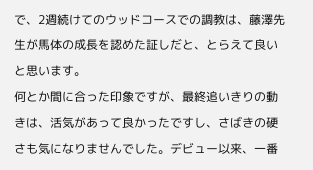で、2週続けてのウッドコースでの調教は、藤澤先生が馬体の成長を認めた証しだと、とらえて良いと思います。
何とか間に合った印象ですが、最終追いきりの動きは、活気があって良かったですし、さばきの硬さも気になりませんでした。デビュー以来、一番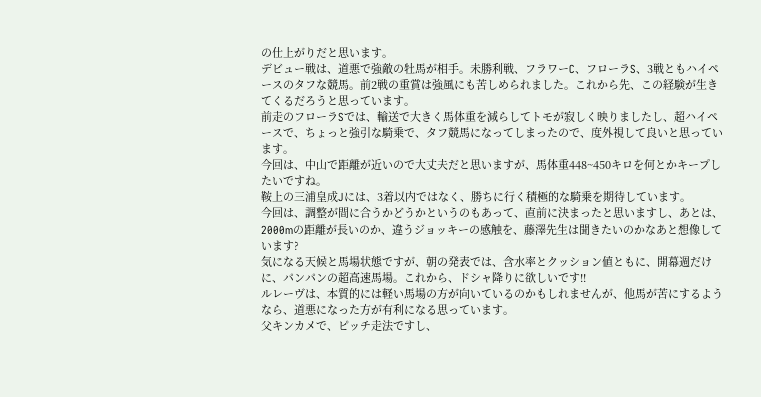の仕上がりだと思います。
デビュー戦は、道悪で強敵の牡馬が相手。未勝利戦、フラワーC、フローラS、3戦ともハイペースのタフな競馬。前2戦の重賞は強風にも苦しめられました。これから先、この経験が生きてくるだろうと思っています。
前走のフローラSでは、輸送で大きく馬体重を減らしてトモが寂しく映りましたし、超ハイペースで、ちょっと強引な騎乗で、タフ競馬になってしまったので、度外視して良いと思っています。
今回は、中山で距離が近いので大丈夫だと思いますが、馬体重448~450キロを何とかキープしたいですね。
鞍上の三浦皇成Jには、3着以内ではなく、勝ちに行く積極的な騎乗を期待しています。
今回は、調整が間に合うかどうかというのもあって、直前に決まったと思いますし、あとは、2000mの距離が長いのか、違うジョッキーの感触を、藤澤先生は聞きたいのかなあと想像しています?
気になる天候と馬場状態ですが、朝の発表では、含水率とクッション値ともに、開幕週だけに、パンパンの超高速馬場。これから、ドシャ降りに欲しいです!!
ルレーヴは、本質的には軽い馬場の方が向いているのかもしれませんが、他馬が苦にするようなら、道悪になった方が有利になる思っています。
父キンカメで、ピッチ走法ですし、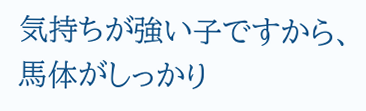気持ちが強い子ですから、馬体がしっかり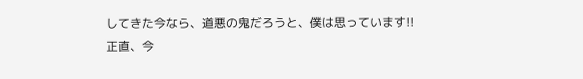してきた今なら、道悪の鬼だろうと、僕は思っています!!
正直、今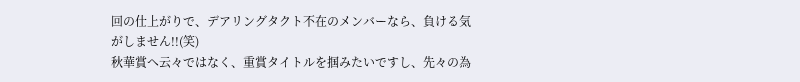回の仕上がりで、デアリングタクト不在のメンバーなら、負ける気がしません!!(笑)
秋華賞へ云々ではなく、重賞タイトルを掴みたいですし、先々の為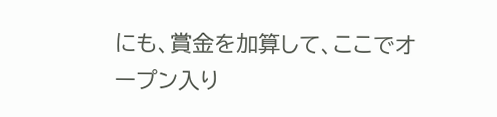にも、賞金を加算して、ここでオープン入り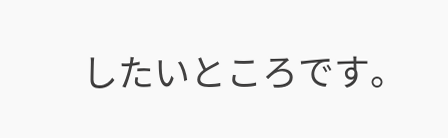したいところです。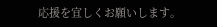応援を宜しくお願いします。